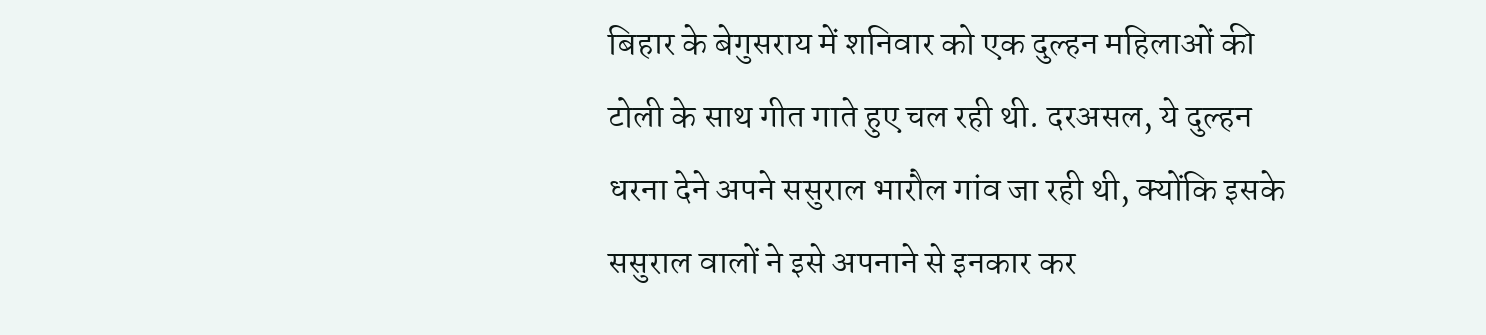बिहार के बेगुसराय में शनिवार को एक दुल्हन महिलाओं की टोली के साथ गीत गाते हुए चल रही थी. दरअसल, ये दुल्हन धरना देने अपने ससुराल भारौल गांव जा रही थी, क्योंकि इसके ससुराल वालों ने इसे अपनाने से इनकार कर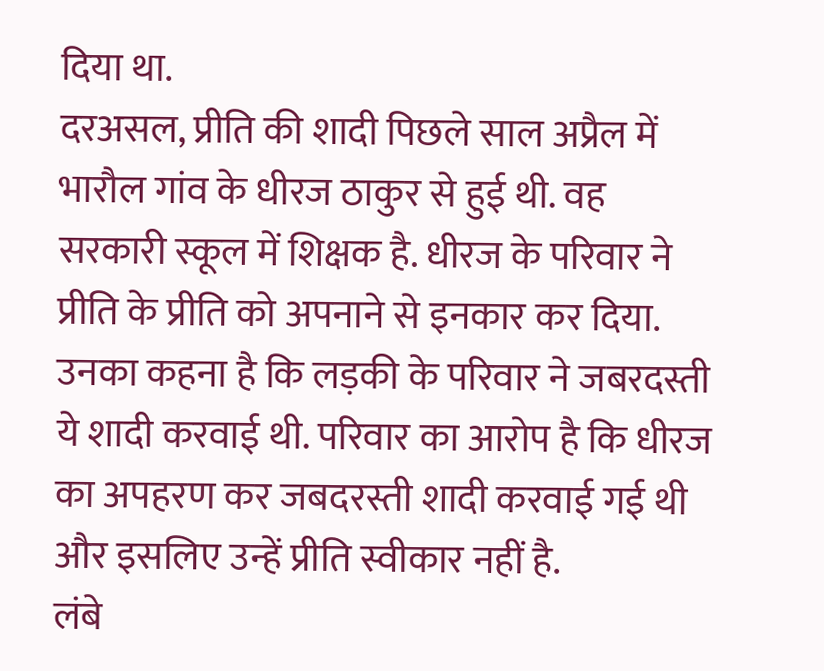दिया था.
दरअसल, प्रीति की शादी पिछले साल अप्रैल में भारौल गांव के धीरज ठाकुर से हुई थी. वह सरकारी स्कूल में शिक्षक है. धीरज के परिवार ने प्रीति के प्रीति को अपनाने से इनकार कर दिया. उनका कहना है कि लड़की के परिवार ने जबरदस्ती ये शादी करवाई थी. परिवार का आरोप है कि धीरज का अपहरण कर जबदरस्ती शादी करवाई गई थी और इसलिए उन्हें प्रीति स्वीकार नहीं है.
लंबे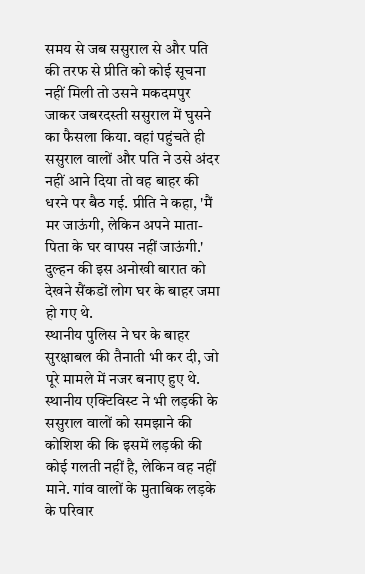समय से जब ससुराल से और पति की तरफ से प्रीति को कोई सूचना नहीं मिली तो उसने मकदमपुर जाकर जबरदस्ती ससुराल में घुसने का फैसला किया. वहां पहुंचते ही ससुराल वालों और पति ने उसे अंदर नहीं आने दिया तो वह बाहर की धरने पर बैठ गई. प्रीति ने कहा, 'मैं मर जाऊंगी, लेकिन अपने माता-पिता के घर वापस नहीं जाऊंगी.' दुल्हन की इस अनोखी बारात को देखने सैंकडों लोग घर के बाहर जमा हो गए थे.
स्थानीय पुलिस ने घर के बाहर सुरक्षाबल की तैनाती भी कर दी, जो पूरे मामले में नजर बनाए हुए थे. स्थानीय एक्टिविस्ट ने भी लड़की के ससुराल वालों को समझाने की कोशिश की कि इसमें लड़की की कोई गलती नहीं है, लेकिन वह नहीं माने. गांव वालों के मुताबिक लड़के के परिवार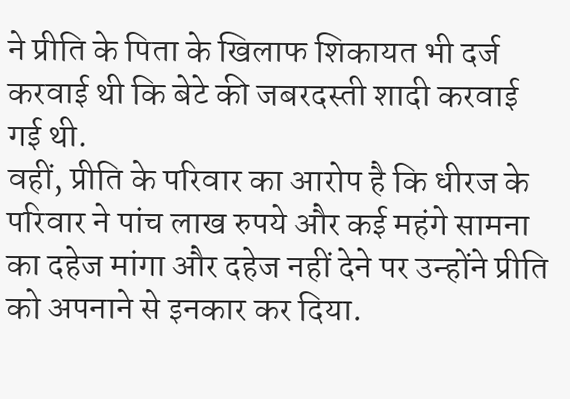ने प्रीति के पिता के खिलाफ शिकायत भी दर्ज करवाई थी कि बेटे की जबरदस्ती शादी करवाई गई थी.
वहीं, प्रीति के परिवार का आरोप है कि धीरज के परिवार ने पांच लाख रुपये और कई महंगे सामना का दहेज मांगा और दहेज नहीं देने पर उन्होंने प्रीति को अपनाने से इनकार कर दिया.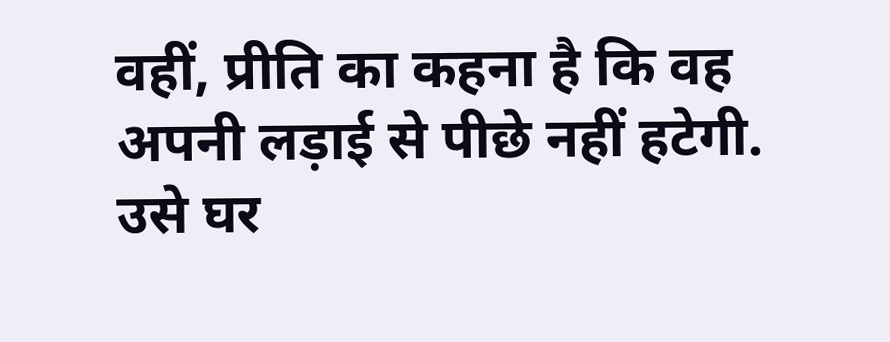वहीं, प्रीति का कहना है कि वह अपनी लड़ाई से पीछे नहीं हटेगी. उसे घर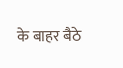के बाहर बैठे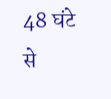48 घंटे से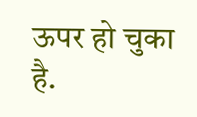ऊपर हो चुका है.